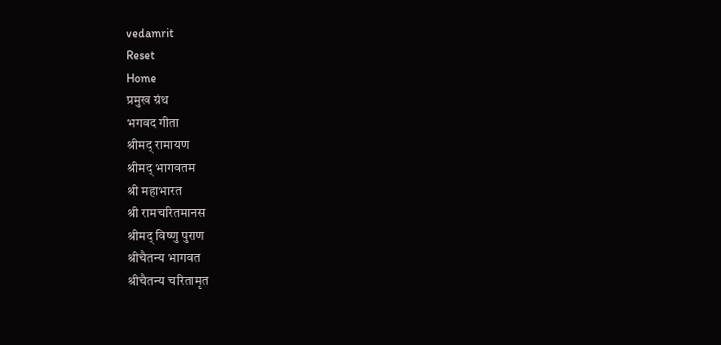vedamrit
Reset
Home
प्रमुख ग्रंथ
भगवद गीता
श्रीमद् रामायण
श्रीमद् भागवतम
श्री महाभारत
श्री रामचरितमानस
श्रीमद् विष्णु पुराण
श्रीचैतन्य भागवत
श्रीचैतन्य चरितामृत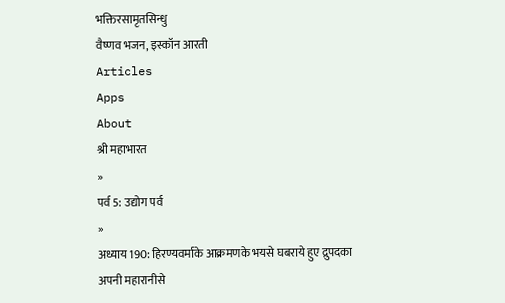भक्तिरसामृतसिन्धु
वैष्णव भजन, इस्कॉन आरती
Articles
Apps
About
श्री महाभारत
»
पर्व 5: उद्योग पर्व
»
अध्याय 190: हिरण्यवर्माके आक्रमणके भयसे घबराये हुए द्रुपदका अपनी महारानीसे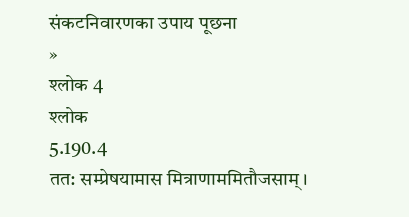संकटनिवारणका उपाय पूछना
»
श्लोक 4
श्लोक
5.190.4
तत: सम्प्रेषयामास मित्राणाममितौजसाम्।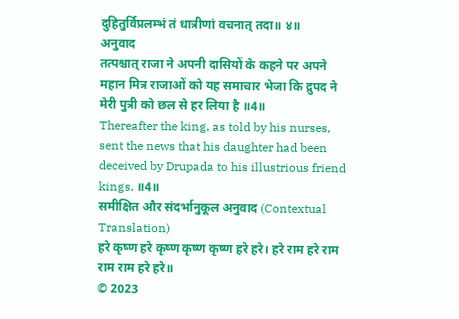दुहितुर्विप्रलम्भं तं धात्रीणां वचनात् तदा॥ ४॥
अनुवाद
तत्पश्चात् राजा ने अपनी दासियों के कहने पर अपने महान मित्र राजाओं को यह समाचार भेजा कि द्रुपद ने मेरी पुत्री को छल से हर लिया है ॥4॥
Thereafter the king, as told by his nurses, sent the news that his daughter had been deceived by Drupada to his illustrious friend kings. ॥4॥
समीक्षित और संदर्भानुकूल अनुवाद (Contextual Translation)
हरे कृष्ण हरे कृष्ण कृष्ण कृष्ण हरे हरे। हरे राम हरे राम राम राम हरे हरे॥
© 2023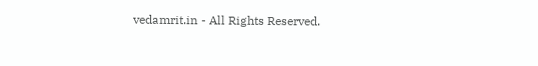vedamrit.in - All Rights Reserved.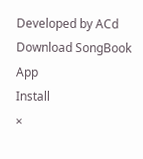Developed by ACd
Download SongBook App
Install
×